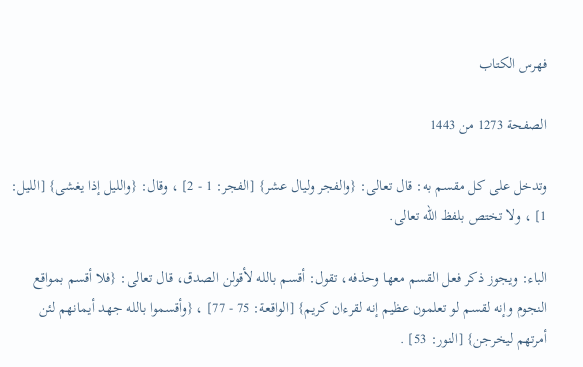فهرس الكتاب

الصفحة 1273 من 1443

وتدخل على كل مقسم به: قال تعالى: {والفجر وليال عشر} [الفجر: 1 - 2] ، وقال: {والليل إذا يغشى} [الليل: 1] ، ولا تختص بلفظ الله تعالى.

الباء: ويجوز ذكر فعل القسم معها وحذفه، تقول: أقسم بالله لأقولن الصدق، قال تعالى: {فلا أقسم بمواقع النجوم وإنه لقسم لو تعلمون عظيم إنه لقرءان كريم} [الواقعة: 75 - 77] ، {وأقسموا بالله جهد أيمانهم لئن أمرتهم ليخرجن} [النور: 53] .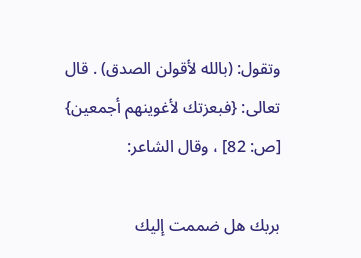وتقول: (بالله لأقولن الصدق) . قال تعالى: {فبعزتك لأغوينهم أجمعين} [ص: 82] ، وقال الشاعر:

بربك هل ضممت إليك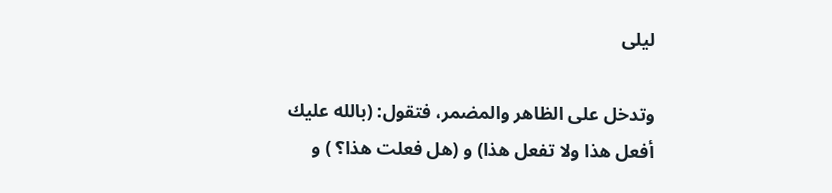ليلى

وتدخل على الظاهر والمضمر، فتقول: (بالله عليك أفعل هذا ولا تفعل هذا) و (هل فعلت هذا؟ ) و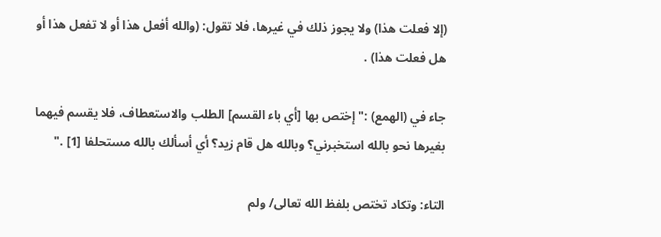(إلا فعلت هذا) ولا يجوز ذلك في غيرها، فلا تقول: (والله أفعل هذا أو لا تفعل هذا أو هل فعلت هذا) .

جاء في (الهمع) :"إختص بها [أي باء القسم] الطلب والاستعطاف، فلا يقسم فيهما بغيرها نحو بالله استخبرني؟ وبالله هل قام زيد؟ أي أسألك بالله مستحلفا [1] ."

التاء: وتكاد تختص بلفظ الله تعالى/ ولم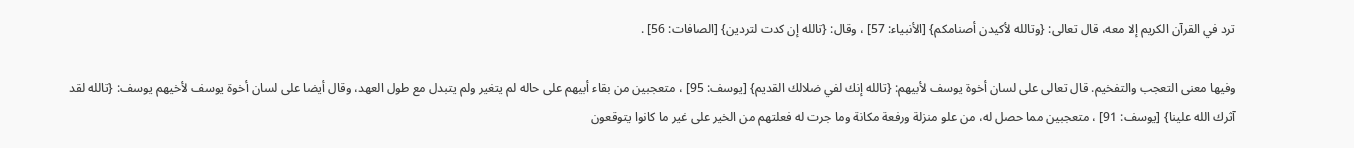ترد في القرآن الكريم إلا معه، قال تعالى: {وتالله لأكيدن أصنامكم} [الأنبياء: 57] ، وقال: {تالله إن كدت لتردين} [الصافات: 56] .

وفيها معنى التعجب والتفخيم. قال تعالى على لسان أخوة يوسف لأبيهم: {تالله إنك لفي ضلالك القديم} [يوسف: 95] ، متعجبين من بقاء أبيهم على حاله لم يتغير ولم يتبدل مع طول العهد، وقال أيضا على لسان أخوة يوسف لأخيهم يوسف: {تالله لقد آثرك الله علينا} [يوسف: 91] ، متعجبين مما حصل له، من علو منزلة ورفعة مكانة وما جرت له فعلتهم من الخير على غير ما كانوا يتوقعون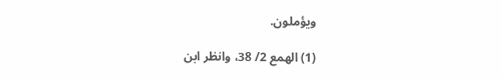ويؤملون.

(1) الهمع 2/ 38، وانظر ابن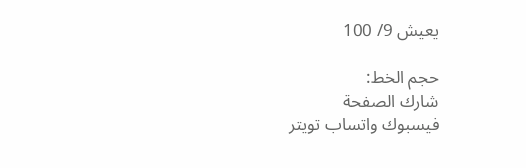يعيش 9/ 100

حجم الخط:
شارك الصفحة
فيسبوك واتساب تويتر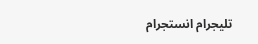تليجرام انستجرام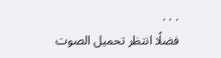. . .
فضلًا انتظر تحميل الصوت